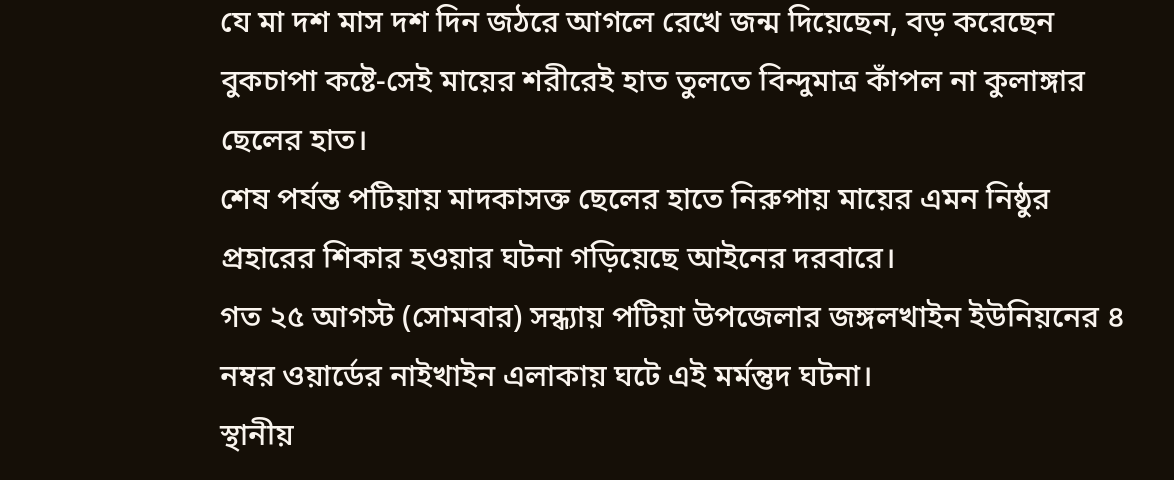যে মা দশ মাস দশ দিন জঠরে আগলে রেখে জন্ম দিয়েছেন, বড় করেছেন বুকচাপা কষ্টে-সেই মায়ের শরীরেই হাত তুলতে বিন্দুমাত্র কাঁপল না কুলাঙ্গার ছেলের হাত।
শেষ পর্যন্ত পটিয়ায় মাদকাসক্ত ছেলের হাতে নিরুপায় মায়ের এমন নিষ্ঠুর প্রহারের শিকার হওয়ার ঘটনা গড়িয়েছে আইনের দরবারে।
গত ২৫ আগস্ট (সোমবার) সন্ধ্যায় পটিয়া উপজেলার জঙ্গলখাইন ইউনিয়নের ৪ নম্বর ওয়ার্ডের নাইখাইন এলাকায় ঘটে এই মর্মন্তুদ ঘটনা।
স্থানীয়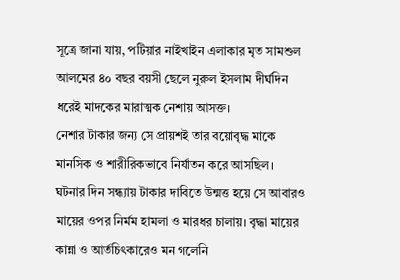সূত্রে জানা যায়, পটিয়ার নাইখাইন এলাকার মৃত সামশুল আলমের ৪০ বছর বয়সী ছেলে নুরুল ইসলাম দীর্ঘদিন ধরেই মাদকের মারাত্মক নেশায় আসক্ত।
নেশার টাকার জন্য সে প্রায়শই তার বয়োবৃদ্ধ মাকে মানসিক ও শারীরিকভাবে নির্যাতন করে আসছিল।
ঘটনার দিন সন্ধ্যায় টাকার দাবিতে উন্মত্ত হয়ে সে আবারও মায়ের ওপর নির্মম হামলা ও মারধর চালায়। বৃদ্ধা মায়ের কান্না ও আর্তচিৎকারেও মন গলেনি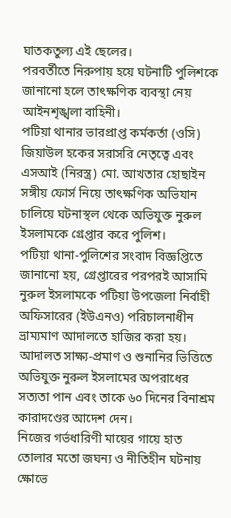ঘাতকতুল্য এই ছেলের।
পরবর্তীতে নিরুপায় হয়ে ঘটনাটি পুলিশকে জানানো হলে তাৎক্ষণিক ব্যবস্থা নেয় আইনশৃঙ্খলা বাহিনী।
পটিয়া থানার ভারপ্রাপ্ত কর্মকর্তা (ওসি) জিয়াউল হকের সরাসরি নেতৃত্বে এবং এসআই (নিরস্ত্র) মো. আখতার হোছাইন সঙ্গীয় ফোর্স নিয়ে তাৎক্ষণিক অভিযান চালিয়ে ঘটনাস্থল থেকে অভিযুক্ত নুরুল ইসলামকে গ্রেপ্তার করে পুলিশ।
পটিয়া থানা-পুলিশের সংবাদ বিজ্ঞপ্তিতে জানানো হয়, গ্রেপ্তারের পরপরই আসামি নুরুল ইসলামকে পটিয়া উপজেলা নির্বাহী অফিসারের (ইউএনও) পরিচালনাধীন ভ্রাম্যমাণ আদালতে হাজির করা হয়।
আদালত সাক্ষ্য-প্রমাণ ও শুনানির ভিত্তিতে অভিযুক্ত নুরুল ইসলামের অপরাধের সত্যতা পান এবং তাকে ৬০ দিনের বিনাশ্রম কারাদণ্ডের আদেশ দেন।
নিজের গর্ভধারিণী মায়ের গায়ে হাত তোলার মতো জঘন্য ও নীতিহীন ঘটনায় ক্ষোভে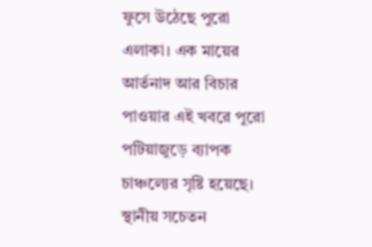ফুসে উঠেছে পুরো এলাকা। এক মায়ের আর্তনাদ আর বিচার পাওয়ার এই খবরে পুরো পটিয়াজুড়ে ব্যাপক চাঞ্চল্যের সৃষ্টি হয়েছে।
স্থানীয় সচেতন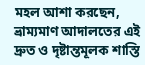মহল আশা করছেন, ভ্রাম্যমাণ আদালতের এই দ্রুত ও দৃষ্টান্তমূলক শাস্তি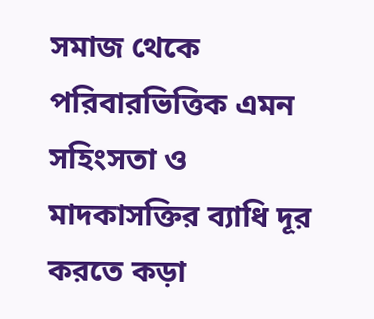সমাজ থেকে পরিবারভিত্তিক এমন সহিংসতা ও মাদকাসক্তির ব্যাধি দূর করতে কড়া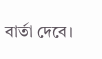বার্তা দেবে।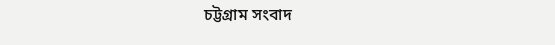চট্টগ্রাম সংবাদ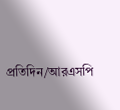প্রতিদিন/আরএসপি